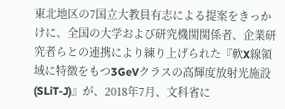東北地区の7国立大教員有志による提案をきっかけに、全国の大学および研究機関関係者、企業研究者らとの連携により練り上げられた『軟X線領域に特徴をもつ3GeVクラスの高輝度放射光施設(SLiT-J)』が、2018年7月、文科省に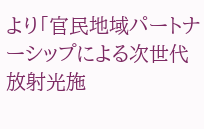より「官民地域パートナーシップによる次世代放射光施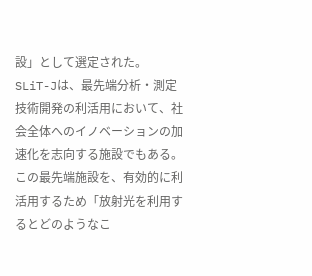設」として選定された。
SLiT-Jは、最先端分析・測定技術開発の利活用において、社会全体へのイノベーションの加速化を志向する施設でもある。
この最先端施設を、有効的に利活用するため「放射光を利用するとどのようなこ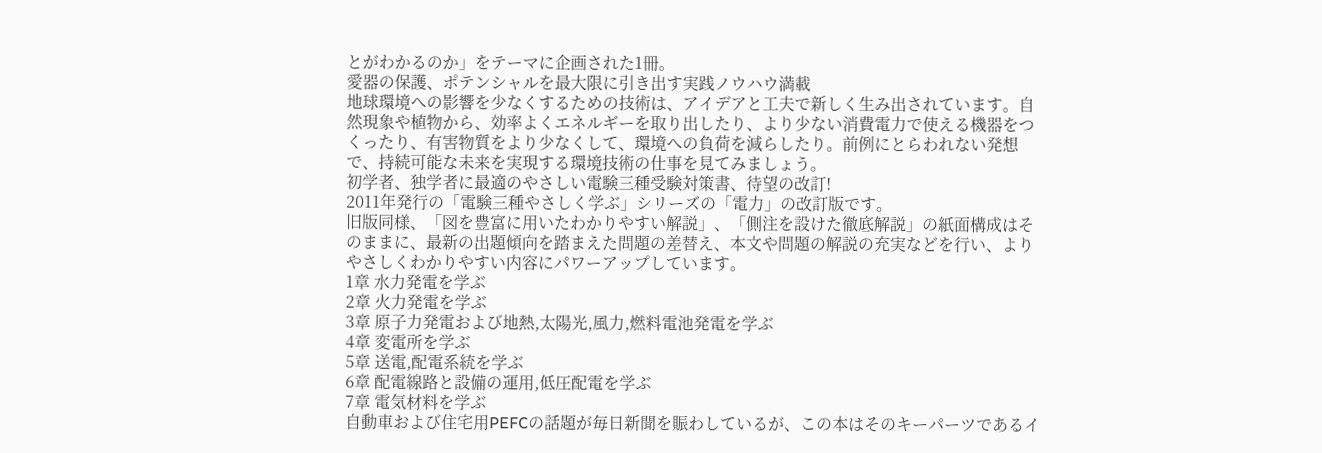とがわかるのか」をテーマに企画された1冊。
愛器の保護、ポテンシャルを最大限に引き出す実践ノウハウ満載
地球環境への影響を少なくするための技術は、アイデアと工夫で新しく生み出されています。自然現象や植物から、効率よくエネルギーを取り出したり、より少ない消費電力で使える機器をつくったり、有害物質をより少なくして、環境への負荷を減らしたり。前例にとらわれない発想で、持続可能な未来を実現する環境技術の仕事を見てみましょう。
初学者、独学者に最適のやさしい電験三種受験対策書、待望の改訂!
2011年発行の「電験三種やさしく学ぶ」シリーズの「電力」の改訂版です。
旧版同様、「図を豊富に用いたわかりやすい解説」、「側注を設けた徹底解説」の紙面構成はそのままに、最新の出題傾向を踏まえた問題の差替え、本文や問題の解説の充実などを行い、よりやさしくわかりやすい内容にパワーアップしています。
1章 水力発電を学ぶ
2章 火力発電を学ぶ
3章 原子力発電および地熱,太陽光,風力,燃料電池発電を学ぶ
4章 変電所を学ぶ
5章 送電,配電系統を学ぶ
6章 配電線路と設備の運用,低圧配電を学ぶ
7章 電気材料を学ぶ
自動車および住宅用PEFCの話題が毎日新聞を賑わしているが、この本はそのキーパーツであるイ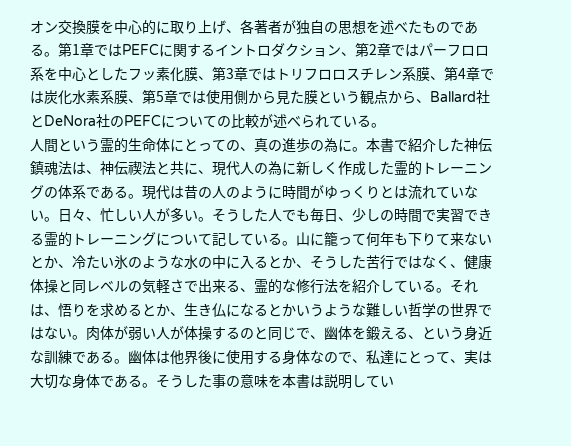オン交換膜を中心的に取り上げ、各著者が独自の思想を述べたものである。第1章ではPEFCに関するイントロダクション、第2章ではパーフロロ系を中心としたフッ素化膜、第3章ではトリフロロスチレン系膜、第4章では炭化水素系膜、第5章では使用側から見た膜という観点から、Ballard社とDeNora社のPEFCについての比較が述べられている。
人間という霊的生命体にとっての、真の進歩の為に。本書で紹介した神伝鎮魂法は、神伝禊法と共に、現代人の為に新しく作成した霊的トレーニングの体系である。現代は昔の人のように時間がゆっくりとは流れていない。日々、忙しい人が多い。そうした人でも毎日、少しの時間で実習できる霊的トレーニングについて記している。山に籠って何年も下りて来ないとか、冷たい氷のような水の中に入るとか、そうした苦行ではなく、健康体操と同レベルの気軽さで出来る、霊的な修行法を紹介している。それは、悟りを求めるとか、生き仏になるとかいうような難しい哲学の世界ではない。肉体が弱い人が体操するのと同じで、幽体を鍛える、という身近な訓練である。幽体は他界後に使用する身体なので、私達にとって、実は大切な身体である。そうした事の意味を本書は説明してい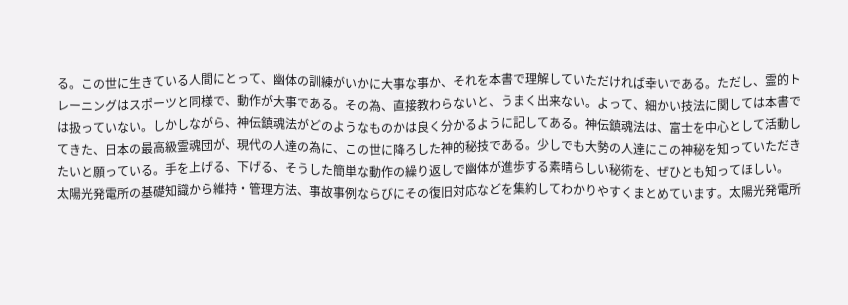る。この世に生きている人間にとって、幽体の訓練がいかに大事な事か、それを本書で理解していただければ幸いである。ただし、霊的トレーニングはスポーツと同様で、動作が大事である。その為、直接教わらないと、うまく出来ない。よって、細かい技法に関しては本書では扱っていない。しかしながら、神伝鎮魂法がどのようなものかは良く分かるように記してある。神伝鎮魂法は、富士を中心として活動してきた、日本の最高級霊魂団が、現代の人達の為に、この世に降ろした神的秘技である。少しでも大勢の人達にこの神秘を知っていただきたいと願っている。手を上げる、下げる、そうした簡単な動作の繰り返しで幽体が進歩する素晴らしい秘術を、ぜひとも知ってほしい。
太陽光発電所の基礎知識から維持・管理方法、事故事例ならびにその復旧対応などを集約してわかりやすくまとめています。太陽光発電所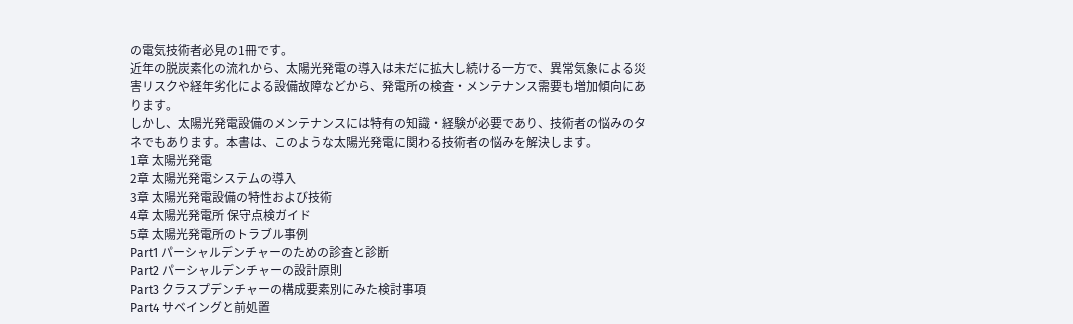の電気技術者必見の1冊です。
近年の脱炭素化の流れから、太陽光発電の導入は未だに拡大し続ける一方で、異常気象による災害リスクや経年劣化による設備故障などから、発電所の検査・メンテナンス需要も増加傾向にあります。
しかし、太陽光発電設備のメンテナンスには特有の知識・経験が必要であり、技術者の悩みのタネでもあります。本書は、このような太陽光発電に関わる技術者の悩みを解決します。
1章 太陽光発電
2章 太陽光発電システムの導入
3章 太陽光発電設備の特性および技術
4章 太陽光発電所 保守点検ガイド
5章 太陽光発電所のトラブル事例
Part1 パーシャルデンチャーのための診査と診断
Part2 パーシャルデンチャーの設計原則
Part3 クラスプデンチャーの構成要素別にみた検討事項
Part4 サベイングと前処置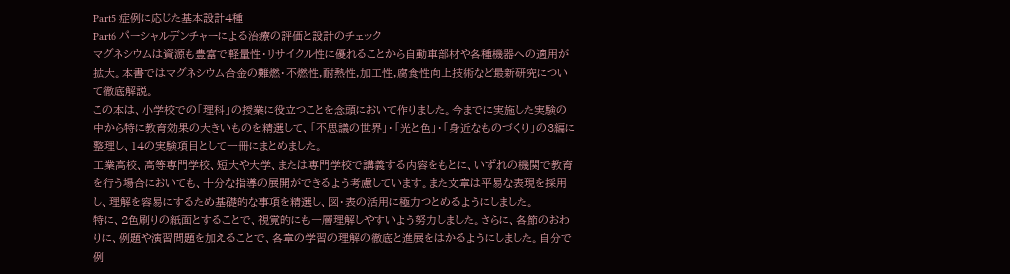Part5 症例に応じた基本設計4種
Part6 パーシャルデンチャーによる治療の評価と設計のチェック
マグネシウムは資源も豊富で軽量性・リサイクル性に優れることから自動車部材や各種機器への適用が拡大。本書ではマグネシウム合金の難燃・不燃性,耐熱性,加工性,腐食性向上技術など最新研究について徹底解説。
この本は、小学校での「理科」の授業に役立つことを念頭において作りました。今までに実施した実験の中から特に教育効果の大きいものを精選して、「不思議の世界」・「光と色」・「身近なものづくり」の3編に整理し、14の実験項目として一冊にまとめました。
工業高校、高等専門学校、短大や大学、または専門学校で講義する内容をもとに、いずれの機関で教育を行う場合においても、十分な指導の展開ができるよう考慮しています。また文章は平易な表現を採用し、理解を容易にするため基礎的な事項を精選し、図・表の活用に極力つとめるようにしました。
特に、2色刷りの紙面とすることで、視覚的にも一層理解しやすいよう努力しました。さらに、各節のおわりに、例題や演習問題を加えることで、各章の学習の理解の徹底と進展をはかるようにしました。自分で例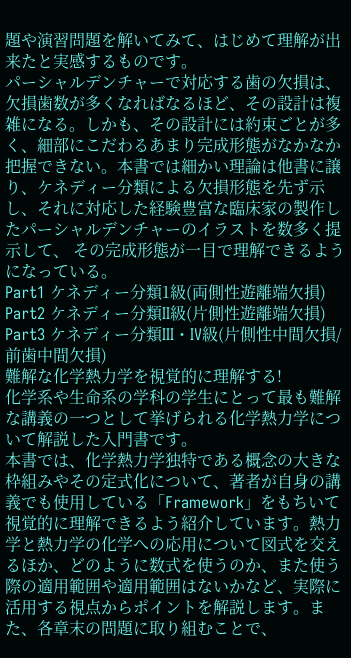題や演習問題を解いてみて、はじめて理解が出来たと実感するものです。
パーシャルデンチャーで対応する歯の欠損は、欠損歯数が多くなればなるほど、その設計は複雑になる。しかも、その設計には約束ごとが多く、細部にこだわるあまり完成形態がなかなか把握できない。本書では細かい理論は他書に譲り、ケネディー分類による欠損形態を先ず示し、それに対応した経験豊富な臨床家の製作したパーシャルデンチャーのイラストを数多く提示して、 その完成形態が一目で理解できるようになっている。
Part1 ケネディー分類1級(両側性遊離端欠損)
Part2 ケネディー分類II級(片側性遊離端欠損)
Part3 ケネディー分類III・IV級(片側性中間欠損/前歯中間欠損)
難解な化学熱力学を視覚的に理解する!
化学系や生命系の学科の学生にとって最も難解な講義の一つとして挙げられる化学熱力学について解説した入門書です。
本書では、化学熱力学独特である概念の大きな枠組みやその定式化について、著者が自身の講義でも使用している「Framework」をもちいて視覚的に理解できるよう紹介しています。熱力学と熱力学の化学への応用について図式を交えるほか、どのように数式を使うのか、また使う際の適用範囲や適用範囲はないかなど、実際に活用する視点からポイントを解説します。また、各章末の問題に取り組むことで、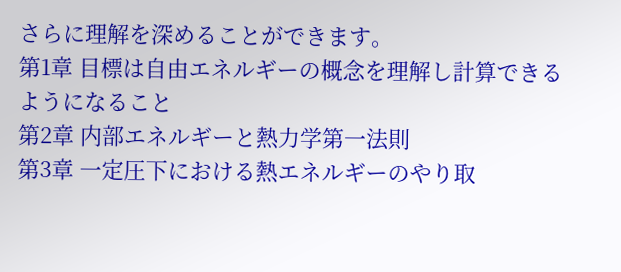さらに理解を深めることができます。
第1章 目標は自由エネルギーの概念を理解し計算できるようになること
第2章 内部エネルギーと熱力学第一法則
第3章 一定圧下における熱エネルギーのやり取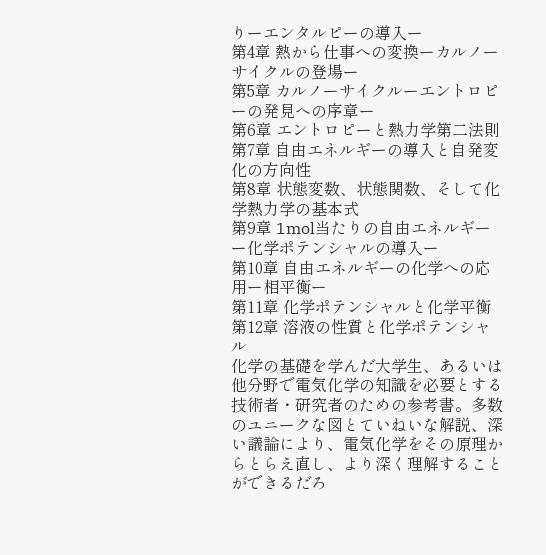りーエンタルピーの導入ー
第4章 熱から仕事への変換ーカルノーサイクルの登場ー
第5章 カルノーサイクルーエントロピーの発見への序章ー
第6章 エントロピーと熱力学第二法則
第7章 自由エネルギーの導入と自発変化の方向性
第8章 状態変数、状態関数、そして化学熱力学の基本式
第9章 1mol当たりの自由エネルギーー化学ポテンシャルの導入ー
第10章 自由エネルギーの化学への応用ー相平衡ー
第11章 化学ポテンシャルと化学平衡
第12章 溶液の性質と化学ポテンシャル
化学の基礎を学んだ大学生、あるいは他分野で電気化学の知識を必要とする技術者・研究者のための参考書。多数のユニークな図とていねいな解説、深い議論により、電気化学をその原理からとらえ直し、より深く理解することができるだろ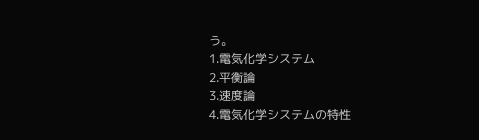う。
1.電気化学システム
2.平衡論
3.速度論
4.電気化学システムの特性